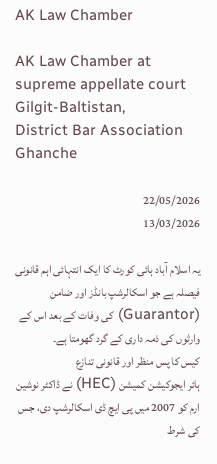AK Law Chamber

AK Law Chamber at supreme appellate court Gilgit-Baltistan,
District Bar Association Ghanche

22/05/2026
13/03/2026

یہ اسلام آباد ہائی کورٹ کا ایک انتہائی اہم قانونی فیصلہ ہے جو اسکالرشپ بانڈز اور ضامن (Guarantor) کی وفات کے بعد اس کے وارثوں کی ذمہ داری کے گرد گھومتا ہے۔
کیس کا پس منظر اور قانونی تنازع
ہائر ایجوکیشن کمیشن (HEC) نے ڈاکٹر نوشین ارم کو 2007 میں پی ایچ ڈی اسکالرشپ دی، جس کی شرط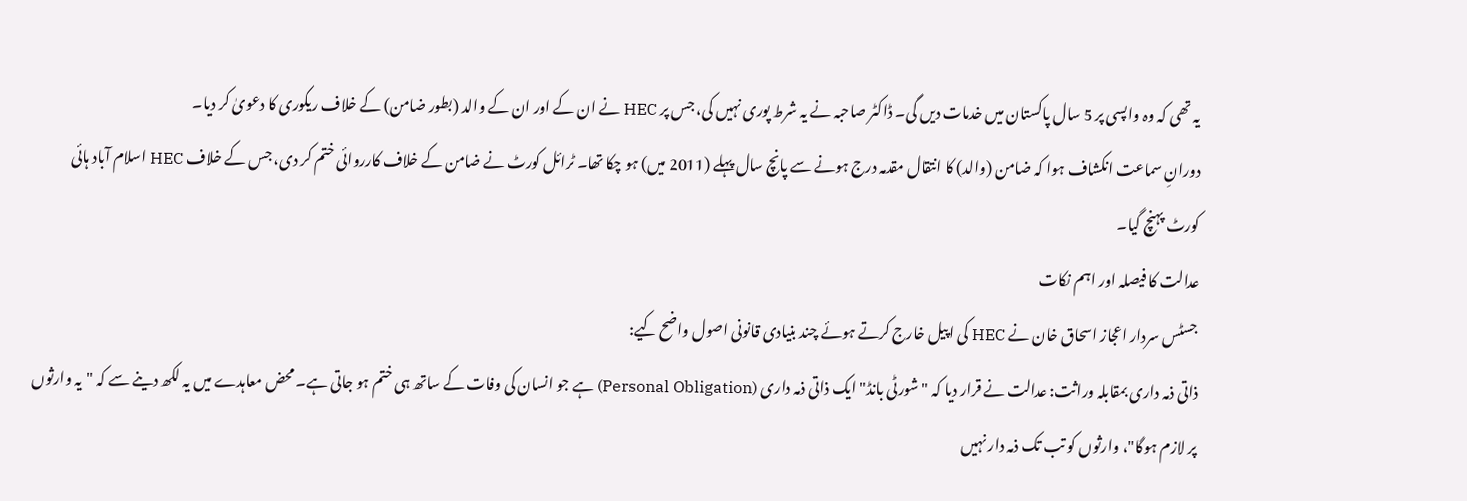یہ تھی کہ وہ واپسی پر 5 سال پاکستان میں خدمات دیں گی۔ ڈاکٹر صاحبہ نے یہ شرط پوری نہیں کی، جس پر HEC نے ان کے اور ان کے والد (بطور ضامن) کے خلاف ریکوری کا دعویٰ کر دیا۔
دورانِ سماعت انکشاف ہوا کہ ضامن (والد) کا انتقال مقدمہ درج ہونے سے پانچ سال پہلے (2011 میں) ہو چکا تھا۔ ٹرائل کورٹ نے ضامن کے خلاف کارروائی ختم کر دی، جس کے خلاف HEC اسلام آباد ہائی کورٹ پہنچ گیا۔
عدالت کا فیصلہ اور اہم نکات
جسٹس سردار اعجاز اسحاق خان نے HEC کی اپیل خارج کرتے ہوئے چند بنیادی قانونی اصول واضح کیے:
ذاتی ذمہ داری بمقابلہ وراثت: عدالت نے قرار دیا کہ "شورٹی بانڈ" ایک ذاتی ذمہ داری (Personal Obligation) ہے جو انسان کی وفات کے ساتھ ہی ختم ہو جاتی ہے۔ محض معاہدے میں یہ لکھ دینے سے کہ "یہ وارثوں پر لازم ہوگا"، وارثوں کو تب تک ذمہ دار نہیں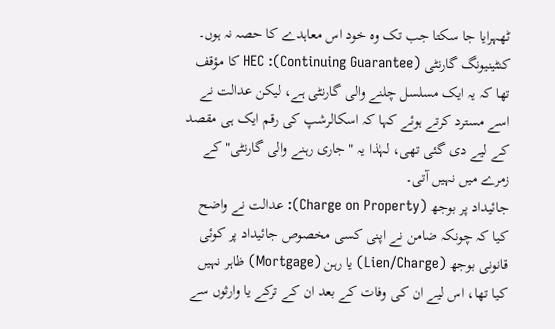ٹھہرایا جا سکتا جب تک وہ خود اس معاہدے کا حصہ نہ ہوں۔
کنٹینیونگ گارنٹی (Continuing Guarantee): HEC کا مؤقف تھا کہ یہ ایک مسلسل چلنے والی گارنٹی ہے، لیکن عدالت نے اسے مسترد کرتے ہوئے کہا کہ اسکالرشپ کی رقم ایک ہی مقصد کے لیے دی گئی تھی، لہٰذا یہ "جاری رہنے والی گارنٹی" کے زمرے میں نہیں آتی۔
جائیداد پر بوجھ (Charge on Property): عدالت نے واضح کیا کہ چونکہ ضامن نے اپنی کسی مخصوص جائیداد پر کوئی قانونی بوجھ (Lien/Charge) یا رہن (Mortgage) ظاہر نہیں کیا تھا، اس لیے ان کی وفات کے بعد ان کے ترکے یا وارثوں سے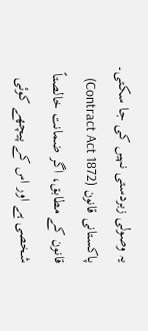یہ وصولی زبردستی نہیں کی جا سکتی۔
پاکستانی قانون (Contract Act 1872)
قانون کے مطابق، اگر ضمانت خالصتاً شخصی ہے اور اس کے پیچھے کوئی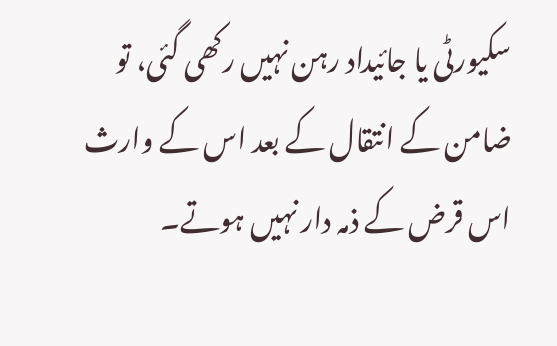سکیورٹی یا جائیداد رہن نہیں رکھی گئی، تو ضامن کے انتقال کے بعد اس کے وارث اس قرض کے ذمہ دار نہیں ہوتے۔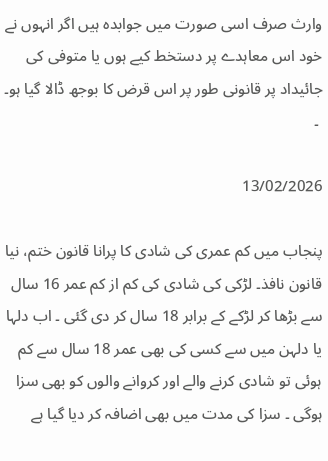وارث صرف اسی صورت میں جوابدہ ہیں اگر انہوں نے خود اس معاہدے پر دستخط کیے ہوں یا متوفی کی جائیداد پر قانونی طور پر اس قرض کا بوجھ ڈالا گیا ہو۔
 ۔

13/02/2026

پنجاب میں کم عمری کی شادی کا پرانا قانون ختم، نیا قانون نافذ۔ لڑکی کی شادی کی کم از کم عمر 16 سال سے بڑھا کر لڑکے کے برابر 18 سال کر دی گئی ۔ اب دلہا یا دلہن میں سے کسی کی بھی عمر 18 سال سے کم ہوئی تو شادی کرنے والے اور کروانے والوں کو بھی سزا ہوگی ۔ سزا کی مدت میں بھی اضافہ کر دیا گیا ہے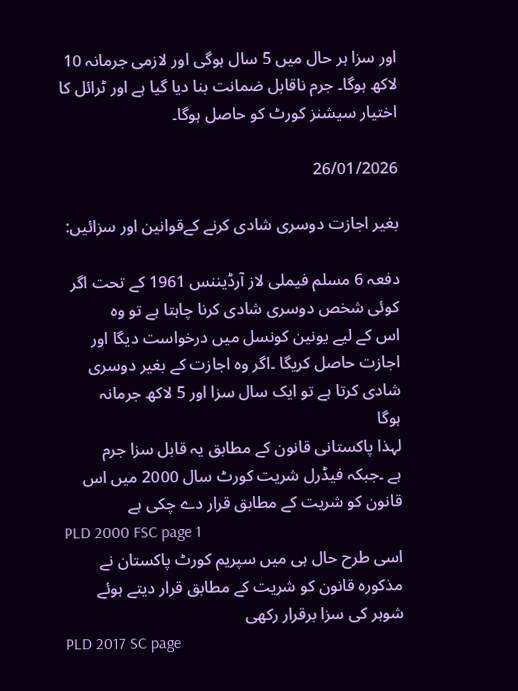اور سزا ہر حال میں 5 سال ہوگی اور لازمی جرمانہ 10 لاکھ ہوگا۔ جرم ناقابل ضمانت بنا دیا گیا ہے اور ٹرائل کا اختیار سیشنز کورٹ کو حاصل ہوگا۔

26/01/2026

بغیر اجازت دوسری شادی کرنے کےقوانین اور سزائیں:

دفعہ 6 مسلم فیملی لاز آرڈیننس 1961 کے تحت اگر کوئی شخص دوسری شادی کرنا چاہتا ہے تو وہ
اس کے لیے یونین کونسل میں درخواست دیگا اور
اجازت حاصل کریگا ۔اگر وہ اجازت کے بغیر دوسری
شادی کرتا ہے تو ایک سال سزا اور 5 لاکھ جرمانہ
ہوگا
لہذا پاکستانی قانون کے مطابق یہ قابل سزا جرم
ہے ۔جبکہ فیڈرل شریت کورٹ سال 2000 میں اس
قانون کو شریت کے مطابق قرار دے چکی ہے
PLD 2000 FSC page 1
اسی طرح حال ہی میں سپریم کورٹ پاکستان نے
مذکورہ قانون کو شریت کے مطابق قرار دیتے ہوئے
شوہر کی سزا برقرار رکھی
PLD 2017 SC page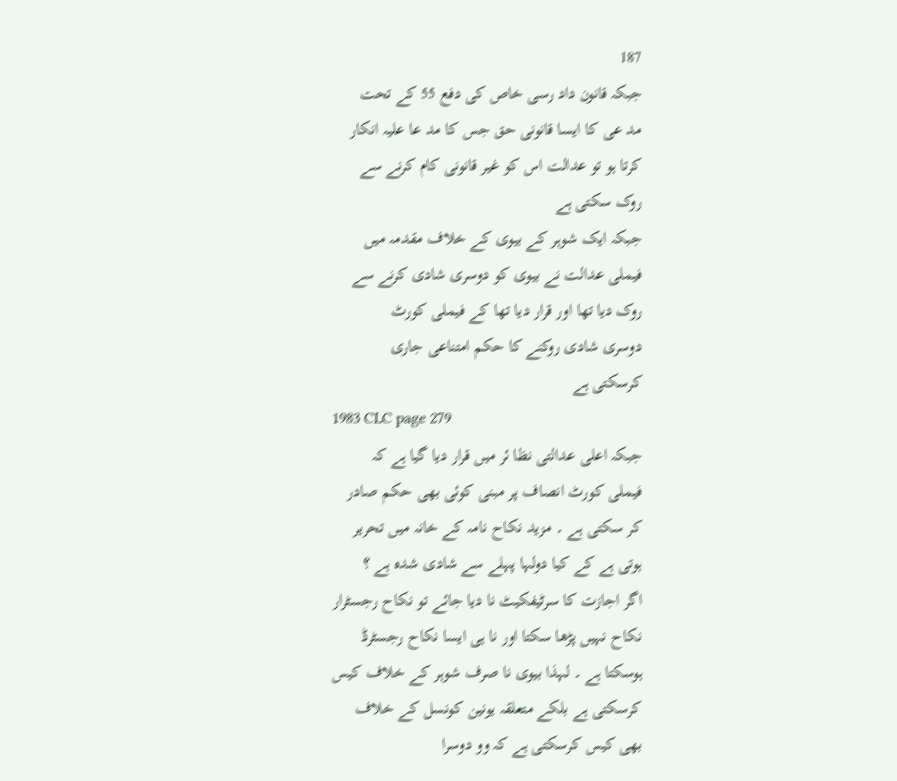187
جبکہ قانون داد رسی خاص کی دفع 55 کے تحت
مد عی کا ایسا قانونی حق جس کا مد عا علیہ انکار
کرتا ہو تو عدالت اس کو غیر قانونی کام کرنے سے
روک سکتی ہے
جبکہ ایک شوہر کے بیوی کے خلاف مقدمہ میں
فیملی عدالت نے بیوی کو دوسری شادی کرنے سے
روک دیا تھا اور قرار دیا تھا کے فیملی کورٹ
دوسری شادی روکنے کا حکم امتناعی جاری
کرسکتی ہے
1983 CLC page 279
جبکہ اعلی عدالتی نظا ئر میں قرار دیا گیا ہے کہ
فیملی کورٹ انصاف پر مبنی کوئی بھی حکم صادر
کر سکتی ہے ۔ مزید نکاح نامہ کے خانہ میں تحریر
ہوتی ہے کے کیا دولہا پہلے سے شادی شدہ ہے ؟
اگر اجازت کا سرٹیفکیٹ نا دیا جائے تو نکاح رجسٹرار
نکاح نہیں پڑھا سکتا اور نا ہی ایسا نکاح رجسٹرڈ
ہوسکتا ہے ۔ لہذا بیوی نا صرف شوہر کے خلاف کیس
کرسکتی ہے بلکے متعلقہ یونین کونسل کے خلاف
بھی کیس کرسکتی ہے کہ وو دوسرا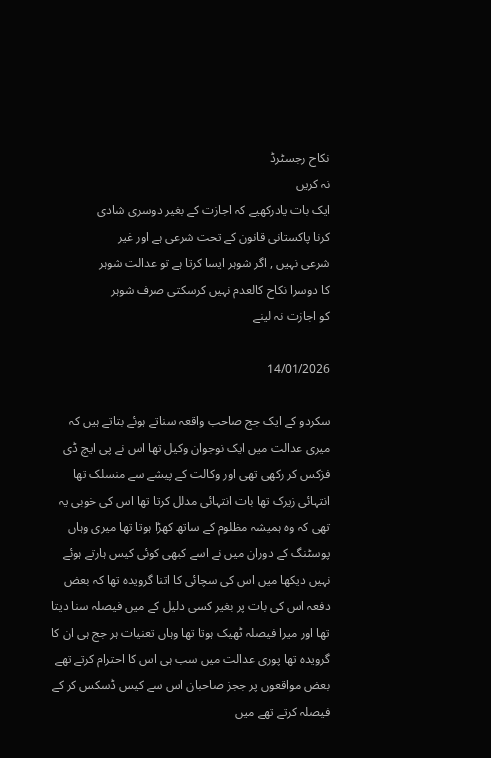نکاح رجسٹرڈ
نہ کریں
ایک بات یادرکھیے کہ اجازت کے بغیر دوسری شادی
کرنا پاکستانی قانون کے تحت شرعی ہے اور غیر
شرعی نہیں , اگر شوہر ایسا کرتا ہے تو عدالت شوہر
کا دوسرا نکاح کالعدم نہیں کرسکتی صرف شوہر
کو اجازت نہ لینے

14/01/2026

سکردو کے ایک جج صاحب واقعہ سناتے ہوئے بتاتے ہیں کہ میری عدالت میں ایک نوجوان وکیل تھا اس نے پی ایچ ڈی فزکس کر رکھی تھی اور وکالت کے پیشے سے منسلک تھا انتہائی زیرک تھا بات انتہائی مدلل کرتا تھا اس کی خوبی یہ تھی کہ وہ ہمیشہ مظلوم کے ساتھ کھڑا ہوتا تھا میری وہاں پوسٹنگ کے دوران میں نے اسے کبھی کوئی کیس ہارتے ہوئے نہیں دیکھا میں اس کی سچائی کا اتنا گرویدہ تھا کہ بعض دفعہ اس کی بات پر بغیر کسی دلیل کے میں فیصلہ سنا دیتا تھا اور میرا فیصلہ ٹھیک ہوتا تھا وہاں تعنیات ہر جج ہی ان کا گرویدہ تھا پوری عدالت میں سب ہی اس کا احترام کرتے تھے بعض مواقعوں پر ججز صاحبان اس سے کیس ڈسکس کر کے فیصلہ کرتے تھے میں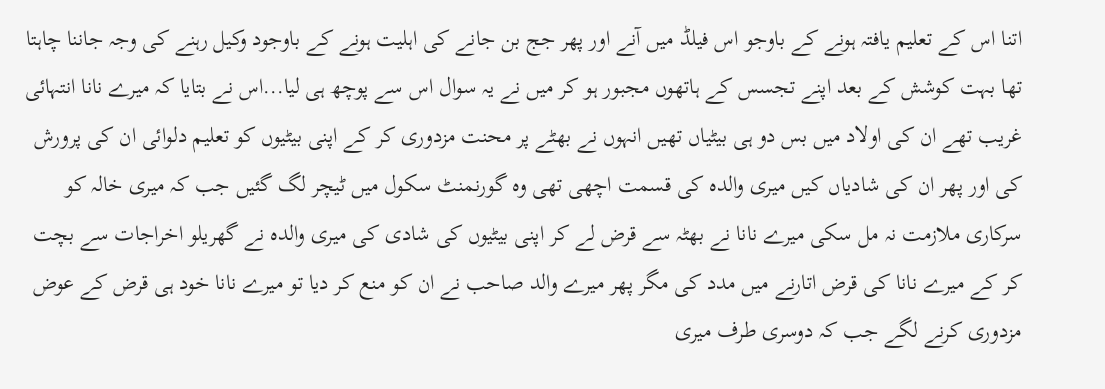اتنا اس کے تعلیم یافتہ ہونے کے باوجو اس فیلڈ میں آنے اور پھر جج بن جانے کی اہلیت ہونے کے باوجود وکیل رہنے کی وجہ جاننا چاہتا تھا بہت کوشش کے بعد اپنے تجسس کے ہاتھوں مجبور ہو کر میں نے یہ سوال اس سے پوچھ ہی لیا...اس نے بتایا کہ میرے نانا انتہائی غریب تھے ان کی اولاد میں بس دو ہی بیٹیاں تھیں انہوں نے بھٹے پر محنت مزدوری کر کے اپنی بیٹیوں کو تعلیم دلوائی ان کی پرورش کی اور پھر ان کی شادیاں کیں میری والدہ کی قسمت اچھی تھی وہ گورنمنٹ سکول میں ٹیچر لگ گئیں جب کہ میری خالہ کو سرکاری ملازمت نہ مل سکی میرے نانا نے بھٹہ سے قرض لے کر اپنی بیٹیوں کی شادی کی میری والدہ نے گھریلو اخراجات سے بچت کر کے میرے نانا کی قرض اتارنے میں مدد کی مگر پھر میرے والد صاحب نے ان کو منع کر دیا تو میرے نانا خود ہی قرض کے عوض مزدوری کرنے لگے جب کہ دوسری طرف میری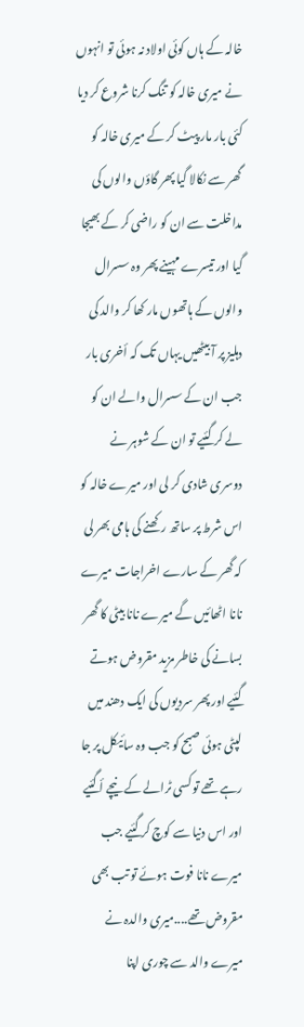خالہ کے ہاں کوئی اولاد نہ ہوئی تو انہوں نے میری خالہ کو تنگ کرنا شروع کر دیا کئی بار مار پیٹ کر کے میری خالہ کو گھر سے نکالا گیا پھر گاؤں والوں کی مداخلت سے ان کو راضی کر کے بھیجا گیا اور تیسرے مہینے پھر وہ سسرال والوں کے ہاتھوں مار کھا کر والد کی دہلیز پر آ بیٹھیں یہاں تک کہ أخری بار جب ان کے سسرال والے ان کو لے کر گئیے تو ان کے شوہر نے دوسری شادی کر لی اور میرے خالہ کو اس شرط پر ساتھ رکھنے کی ہامی بھر لی کہ گھر کے سارے اخراجات میرے نانا اٹھائیں گے میرے نانا بیٹی کا گھر بسانے کی خاطر مزید مقروض ہوتے گئیے اور پھر سردیوں کی ایک دھند میں لپٹی ہوئی صبح کو جب وہ سائیکل پر جا رہے تھے تو کسی ٹرالے کے نیچے أ گئیے اور اس دنیا سے کوچ کر گئیے جب میرے نانا فوت ہوئے تو تب بھی مقروض تھے....میری والدہ نے میرے والد سے چوری اپنا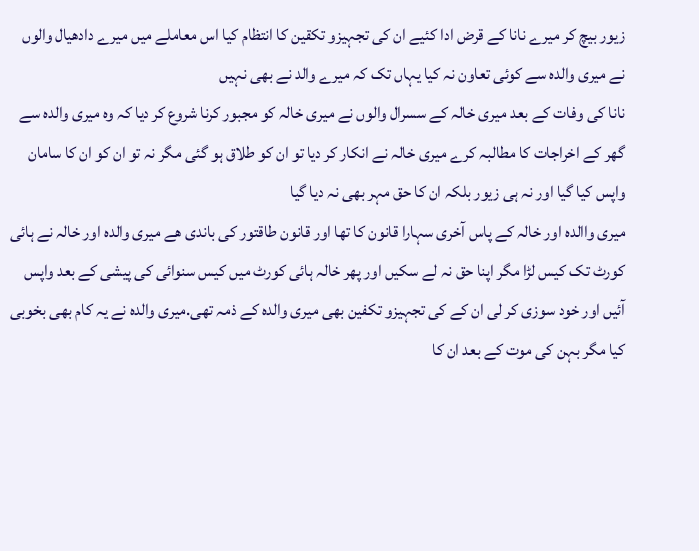زیور بیچ کر میرے نانا کے قرض ادا کئیے ان کی تجہیزو تکقین کا انتظام کیا اس معاملے میں میرے دادھیال والوں نے میری والدہ سے کوئی تعاون نہ کیا یہاں تک کہ میرے والد نے بھی نہیں
نانا کی وفات کے بعد میری خالہ کے سسرال والوں نے میری خالہ کو مجبور کرنا شروع کر دیا کہ وہ میری والدہ سے گھر کے اخراجات کا مطالبہ کرے میری خالہ نے انکار کر دیا تو ان کو طلاق ہو گئی مگر نہ تو ان کو ان کا سامان واپس کیا گیا اور نہ ہی زیور بلکہ ان کا حق مہر بھی نہ دیا گیا
میری واالدہ اور خالہ کے پاس آخری سہارا قانون کا تھا اور قانون طاقتور کی باندی ھے میری والدہ اور خالہ نے ہائی کورٹ تک کیس لڑا مگر اپنا حق نہ لے سکیں اور پھر خالہ ہائی کورٹ میں کیس سنوائی کی پیشی کے بعد واپس آئیں اور خود سوزی کر لی ان کے کی تجہیزو تکفین بھی میری والدہ کے ذمہ تھی.میری والدہ نے یہ کام بھی بخوبی کیا مگر بہن کی موت کے بعد ان کا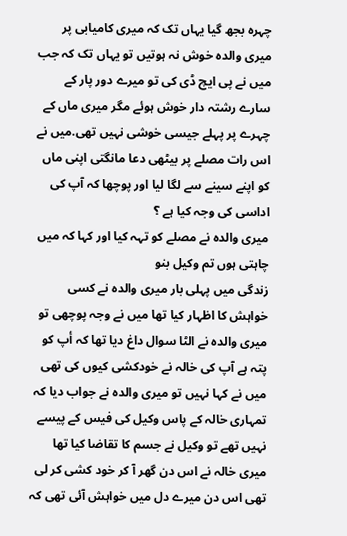چہرہ بجھ گیا یہاں تک کہ میری کامیابی پر میری والدہ خوش نہ ہوتیں تو یہاں تک کہ جب میں نے پی ایچ ڈی کی تو میرے دور پار کے سارے رشتہ دار خوش ہوئے مگر میری ماں کے چہرے پر پہلے جیسی خوشی نہیں تھی.میں نے اس رات مصلے پر بیٹھی دعا مانگتی اپنی ماں کو اپنے سینے سے لگا لیا اور پوچھا کہ آپ کی اداسی کی وجہ کیا ہے ؟
میری والدہ نے مصلے کو تہہ کیا اور کہا کہ میں چاہتی ہوں تم وکیل بنو
زندگی میں پہلی بار میری والدہ نے کسی خواہش کا اظہار کیا تھا میں نے وجہ پوچھی تو میری والدہ نے الٹا سوال داغ دیا تھا کہ أپ کو پتہ ہے آپ کی خالہ نے خودکشی کیوں کی تھی میں نے کہا نہیں تو میری والدہ نے جواب دیا کہ تمہاری خالہ کے پاس وکیل کی فیس کے پیسے نہیں تھے تو وکیل نے جسم کا تقاضا کیا تھا
میری خالہ نے اس دن گھر آ کر خود کشی کر لی تھی اس دن میرے دل میں خواہش آئی تھی کہ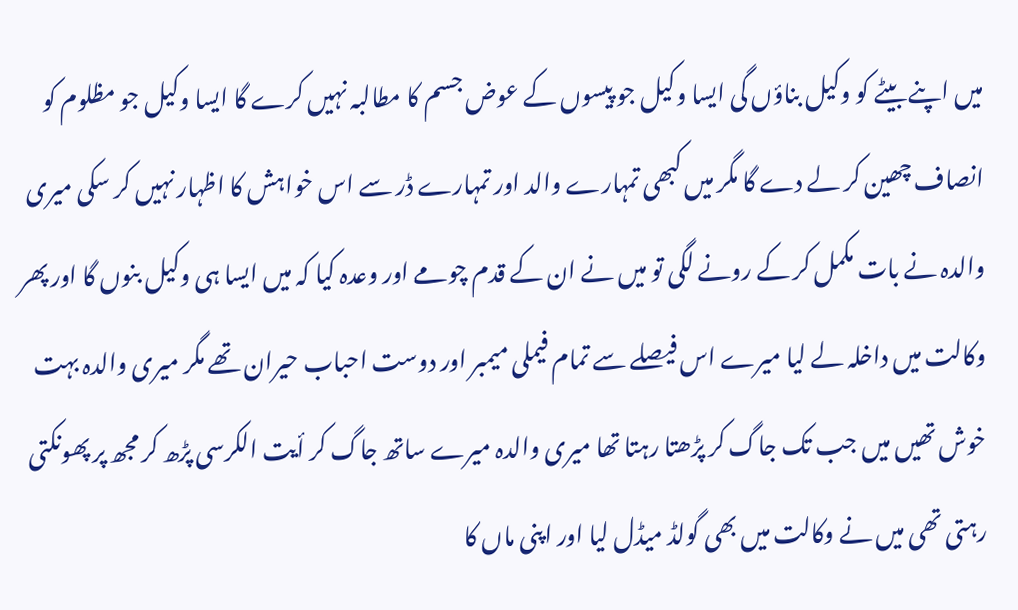میں اپنے بیٹے کو وکیل بناؤں گی ایسا وکیل جو پیسوں کے عوض جسم کا مطالبہ نہیں کرے گا ایسا وکیل جو مظلوم کو انصاف چھین کر لے دے گا مگر میں کبھی تمہارے والد اور تمہارے ڈر سے اس خواہش کا اظہار نہیں کر سکی میری والدہ نے بات مکمل کر کے رونے لگی تو میں نے ان کے قدم چومے اور وعدہ کیا کہ میں ایسا ہی وکیل بنوں گا اور پھر وکالت میں داخلہ لے لیا میرے اس فیصلے سے تمام فیملی میمبر اور دوست احباب حیران تھے مگر میری والدہ بہت خوش تھیں میں جب تک جاگ کر پڑھتا رہتا تھا میری والدہ میرے ساتھ جاگ کر أیت الکرسی پڑھ کر مجھ پر پھونکتی رہتی تھی میں نے وکالت میں بھی گولڈ میڈل لیا اور اپنی ماں کا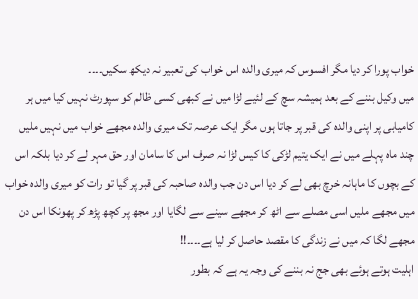خواب پورا کر دیا مگر افسوس کہ میری والدہ اس خواب کی تعبیر نہ دیکھ سکیں۔۔۔۔
میں وکیل بننے کے بعد ہمیشہ سچ کے لئیے لڑا میں نے کبھی کسی ظالم کو سپورٹ نہیں کیا میں ہر کامیابی پر اپنی والدہ کی قبر پر جاتا ہوں مگر ایک عرصہ تک میری والدہ مجھے خواب میں نہیں ملیں چند ماہ پہلے میں نے ایک یتیم لڑکی کا کیس لڑا نہ صرف اس کا سامان اور حق مہر لے کر دیا بلکہ اس کے بچوں کا ماہانہ خرچ بھی لے کر دیا اس دن جب والدہ صاحبہ کی قبر پر گیا تو رات کو میری والدہ خواب میں مجھے ملیں اسی مصلے سے اٹھ کر مجھے سینے سے لگایا اور مجھ پر کچھ پڑھ کر پھونکا اس دن مجھے لگا کہ میں نے زندگی کا مقصد حاصل کر لیا ہے۔۔۔۔!!
اہلیت ہوتے ہوئے بھی جج نہ بننے کی وجہ یہ ہے کہ بطور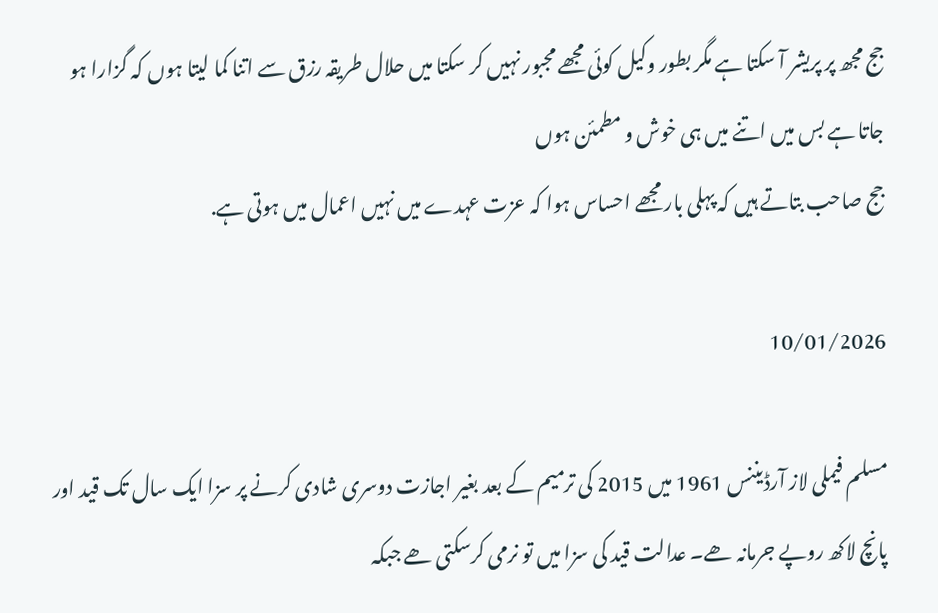جج مجھ پر پریشر آ سکتا ہے مگر بطور وکیل کوئی مجھے مجبور نہیں کر سکتا میں حلال طریقہ رزق سے اتنا کما لیتا ہوں کہ گزارا ہو جاتا ہے بس میں اتنے میں ہی خوش و مطمئن ہوں
جج صاحب بتاتے ہیں کہ پہلی بار مجھے احساس ہوا کہ عزت عہدے میں نہیں اعمال میں ہوتی ہے.

10/01/2026

مسلم فیملی لاز آرڈیننس 1961 میں 2015 کی ترمیم کے بعد بغیر اجازت دوسری شادی کرنے پر سزا ایک سال تک قید اور پانچ لاکھ روپے جرمانہ ھے۔ عدالت قید کی سزا میں تو نرمی کرسکتی ھے جبکہ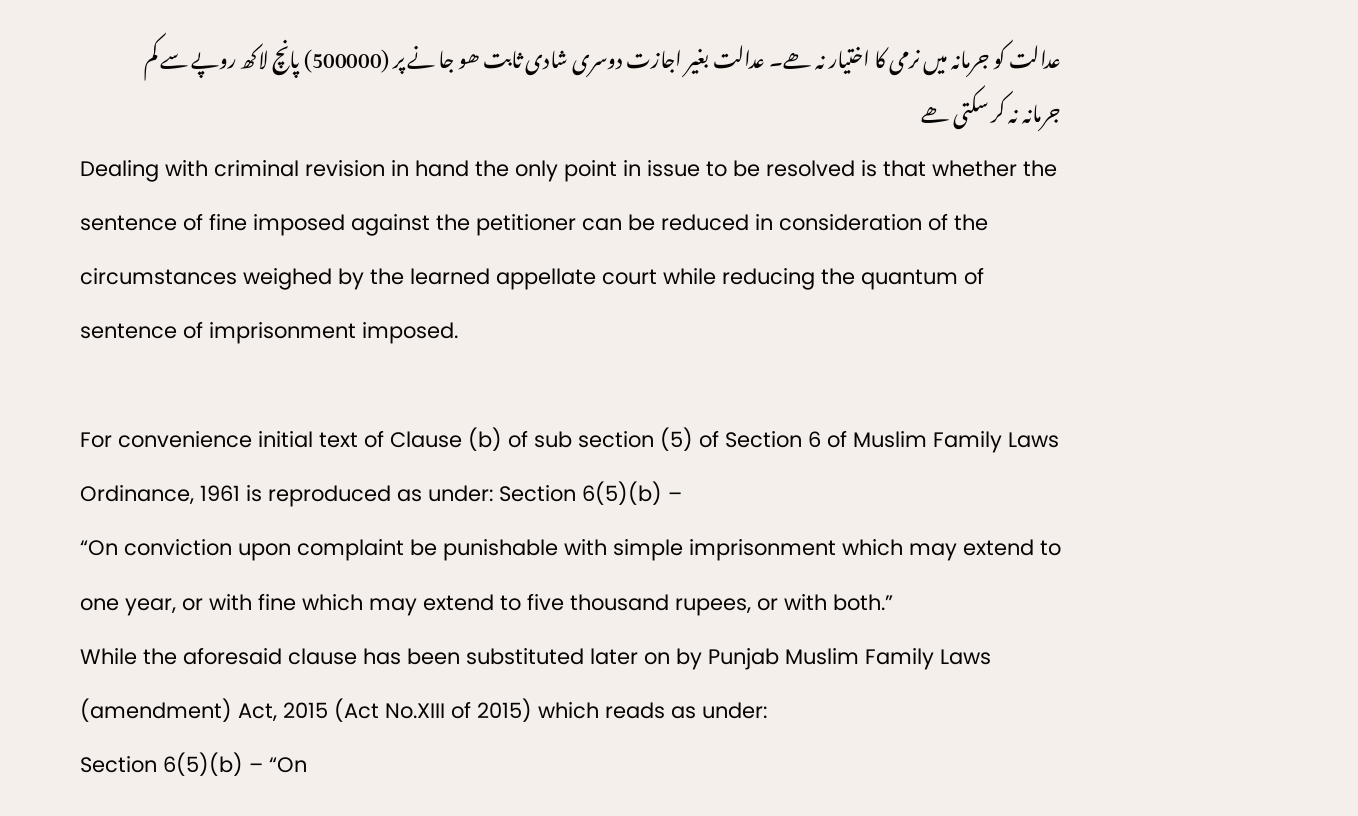عدالت کو جرمانہ میں نرمی کا اختیار نہ ھے۔ عدالت بغیر اجازت دوسری شادی ثابت ھو جا نے پر (500000) پانچ لاکھ روپے سے کم جرمانہ نہ کر سکتی ھے
Dealing with criminal revision in hand the only point in issue to be resolved is that whether the sentence of fine imposed against the petitioner can be reduced in consideration of the circumstances weighed by the learned appellate court while reducing the quantum of sentence of imprisonment imposed.

For convenience initial text of Clause (b) of sub section (5) of Section 6 of Muslim Family Laws Ordinance, 1961 is reproduced as under: Section 6(5)(b) –
“On conviction upon complaint be punishable with simple imprisonment which may extend to one year, or with fine which may extend to five thousand rupees, or with both.”
While the aforesaid clause has been substituted later on by Punjab Muslim Family Laws (amendment) Act, 2015 (Act No.XIII of 2015) which reads as under:
Section 6(5)(b) – “On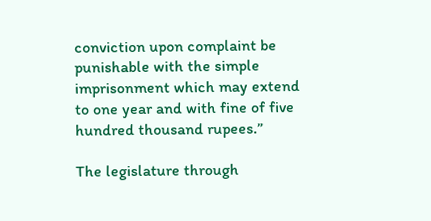conviction upon complaint be punishable with the simple imprisonment which may extend to one year and with fine of five hundred thousand rupees.”

The legislature through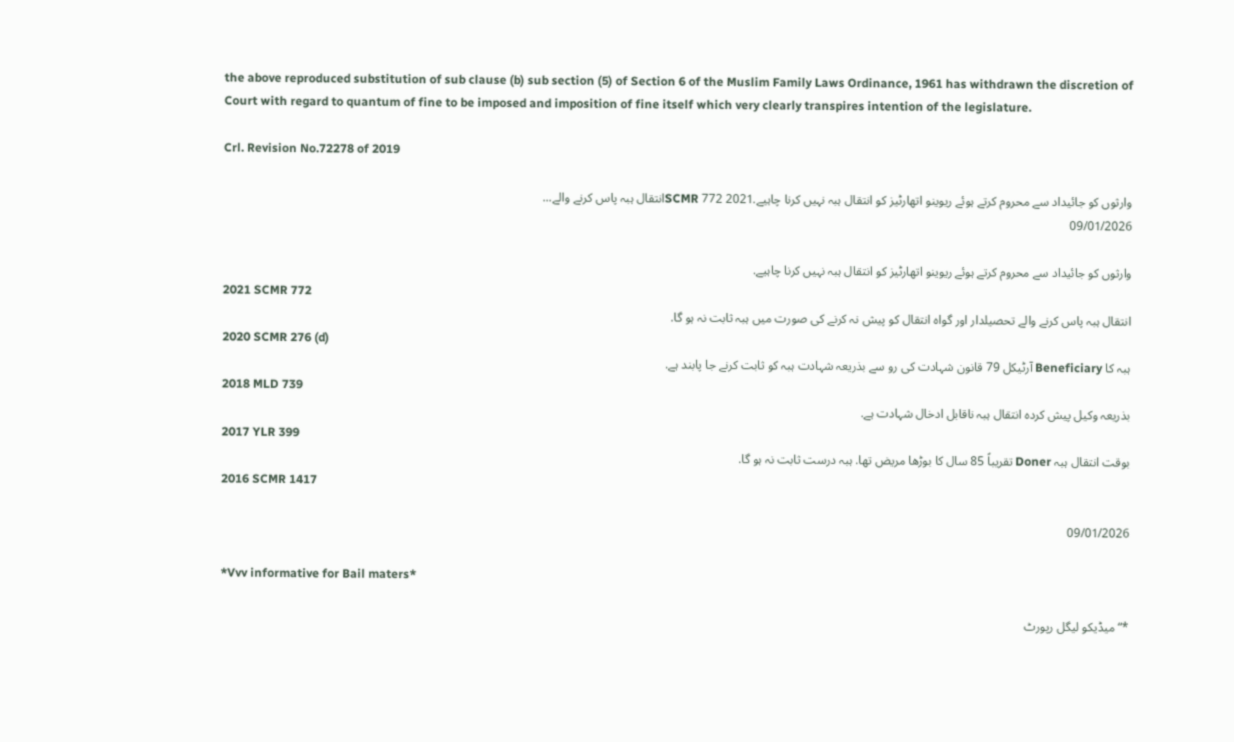the above reproduced substitution of sub clause (b) sub section (5) of Section 6 of the Muslim Family Laws Ordinance, 1961 has withdrawn the discretion of Court with regard to quantum of fine to be imposed and imposition of fine itself which very clearly transpires intention of the legislature.

Crl. Revision No.72278 of 2019

وارثوں کو جائیداد سے محروم کرتے ہوئے ریوینو اتھارٹیز کو انتقال ہبہ نہیں کرنا چاہیے.2021 SCMR 772انتقال ہبہ پاس کرنے والے...
09/01/2026

وارثوں کو جائیداد سے محروم کرتے ہوئے ریوینو اتھارٹیز کو انتقال ہبہ نہیں کرنا چاہیے.
2021 SCMR 772
انتقال ہبہ پاس کرنے والے تحصیلدار اور گواہ انتقال کو پیش نہ کرنے کی صورت میں ہبہ ثابت نہ ہو گا.
2020 SCMR 276 (d)
ہبہ کا Beneficiary آرٹیکل 79 قانون شہادت کی رو سے بذریعہ شہادت ہبہ کو ثابت کرنے جا پابند ہے.
2018 MLD 739
بذریعہ وکیل پیش کردہ انتقال ہبہ ناقابل ادخال شہادت ہے.
2017 YLR 399
بوقت انتقال ہبہ Doner تقریباً 85 سال کا بوڑھا مریض تھا. ہبہ درست ثابت نہ ہو گا.
2016 SCMR 1417

09/01/2026

*Vvv informative for Bail maters*

*“میڈیکو لیگل رپورٹ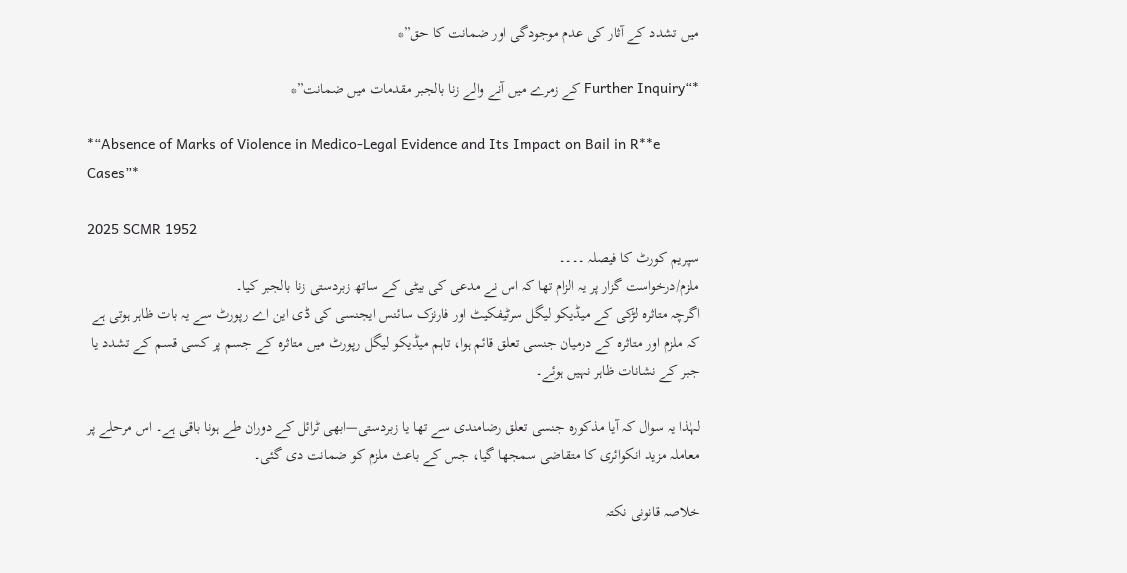میں تشدد کے آثار کی عدم موجودگی اور ضمانت کا حق”*

*“Further Inquiry کے زمرے میں آنے والے زنا بالجبر مقدمات میں ضمانت”*

*“Absence of Marks of Violence in Medico-Legal Evidence and Its Impact on Bail in R**e Cases”*

2025 SCMR 1952
سپریم کورٹ کا فیصلہ ۔۔۔۔
ملزم/درخواست گزار پر یہ الزام تھا کہ اس نے مدعی کی بیٹی کے ساتھ زبردستی زنا بالجبر کیا۔
اگرچہ متاثرہ لڑکی کے میڈیکو لیگل سرٹیفکیٹ اور فارنزک سائنس ایجنسی کی ڈی این اے رپورٹ سے یہ بات ظاہر ہوتی ہے کہ ملزم اور متاثرہ کے درمیان جنسی تعلق قائم ہوا، تاہم میڈیکو لیگل رپورٹ میں متاثرہ کے جسم پر کسی قسم کے تشدد یا جبر کے نشانات ظاہر نہیں ہوئے۔

لہٰذا یہ سوال کہ آیا مذکورہ جنسی تعلق رضامندی سے تھا یا زبردستی—ابھی ٹرائل کے دوران طے ہونا باقی ہے۔ اس مرحلے پر معاملہ مزید انکوائری کا متقاضی سمجھا گیا، جس کے باعث ملزم کو ضمانت دی گئی۔

خلاصہ قانونی نکتہ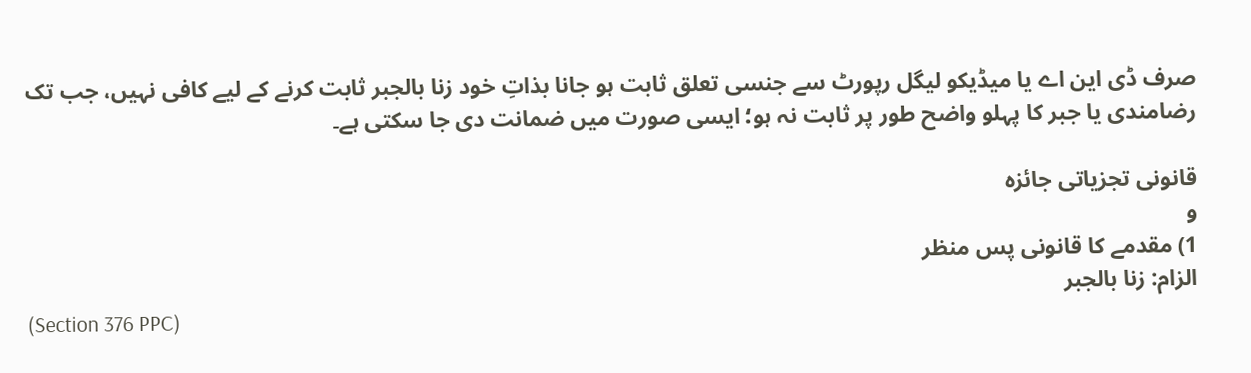صرف ڈی این اے یا میڈیکو لیگل رپورٹ سے جنسی تعلق ثابت ہو جانا بذاتِ خود زنا بالجبر ثابت کرنے کے لیے کافی نہیں، جب تک رضامندی یا جبر کا پہلو واضح طور پر ثابت نہ ہو؛ ایسی صورت میں ضمانت دی جا سکتی ہے۔

قانونی تجزیاتی جائزہ
و
1) مقدمے کا قانونی پس منظر
الزام: زنا بالجبر
(Section 376 PPC)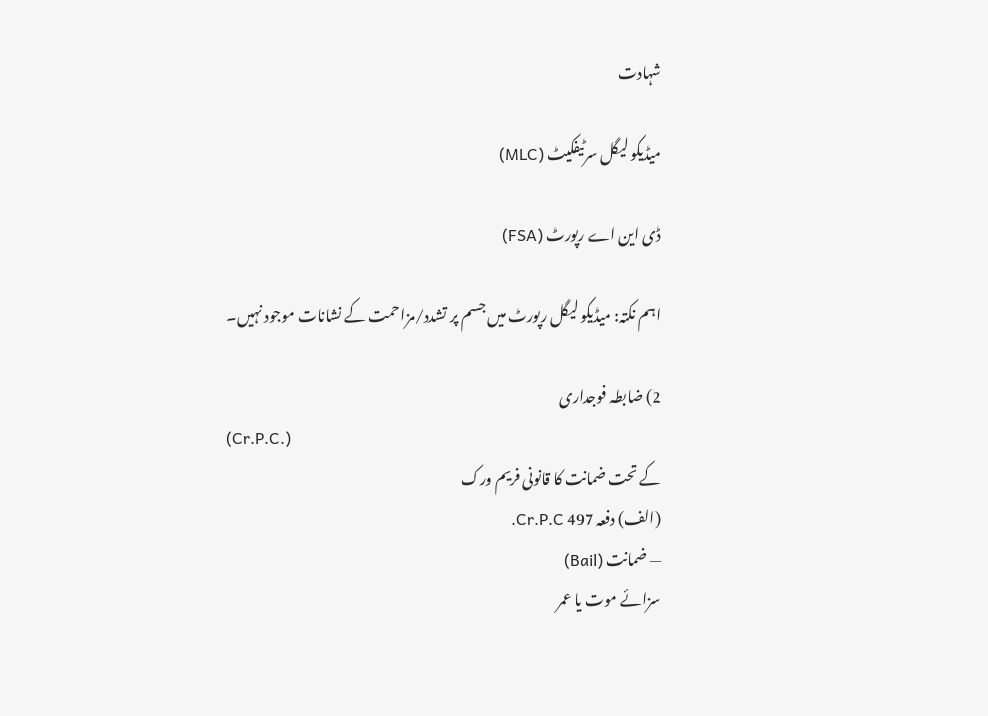شہادت

میڈیکو لیگل سرٹیفکیٹ (MLC)

ڈی این اے رپورٹ (FSA)

اہم نکتہ: میڈیکو لیگل رپورٹ میں جسم پر تشدد/مزاحمت کے نشانات موجود نہیں۔

2) ضابطہ فوجداری
(Cr.P.C.)
کے تحت ضمانت کا قانونی فریم ورک
(الف) دفعہ 497 Cr.P.C.
— ضمانت (Bail)
سزائے موت یا عمر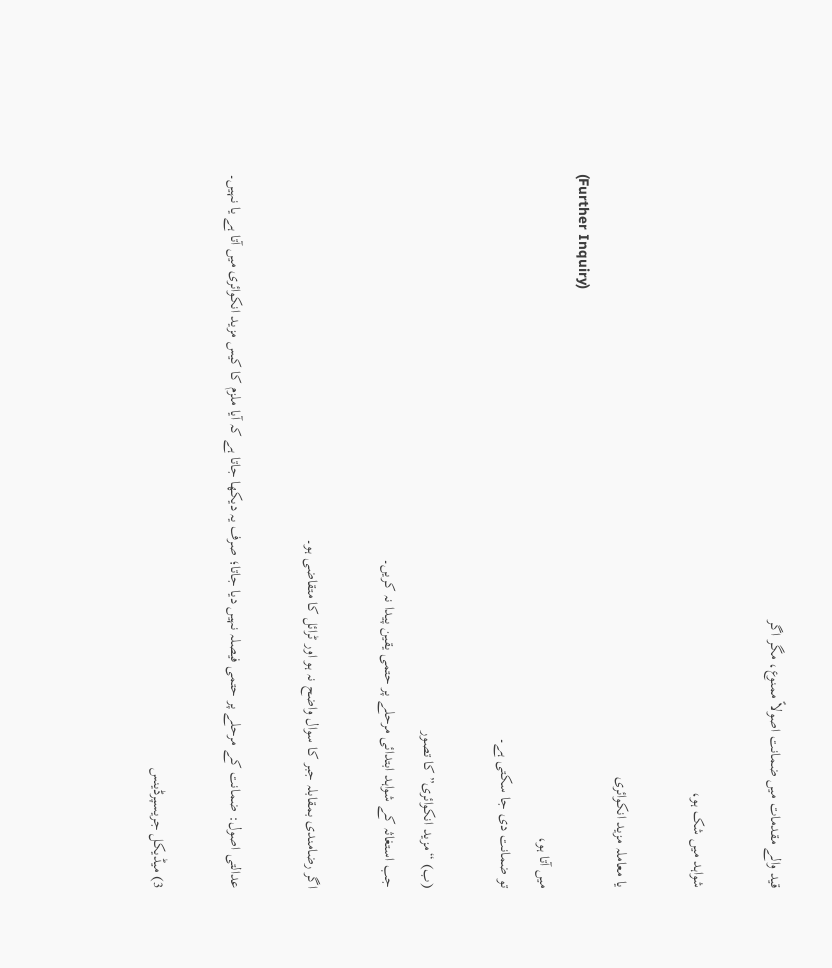قید والے مقدمات میں ضمانت اصولاً ممنوع، مگر اگر

شواہد میں شک ہو،

یا معاملہ مزید انکوائری
(Further Inquiry)
میں آتا ہو،
تو ضمانت دی جا سکتی ہے۔

(ب) “مزید انکوائری” کا تصور
جب استغاثہ کے شواہد ابتدائی مرحلے پر حتمی یقین پیدا نہ کریں۔

اگر رضامندی بمقابلہ جبر کا سوال واضح نہ ہو اور ٹرائل کا متقاضی ہو۔

عدالتی اصول: ضمانت کے مرحلے پر حتمی فیصلہ نہیں دیا جاتا؛ صرف یہ دیکھا جاتا ہے کہ آیا ملزم کا کیس مزید انکوائری میں آتا ہے یا نہیں۔

3) میڈیکل جریسپرڈینس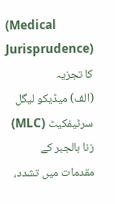(Medical Jurisprudence)
کا تجزیہ
(الف) میڈیکو لیگل سرٹیفکیٹ (MLC)
زنا بالجبر کے مقدمات میں تشدد،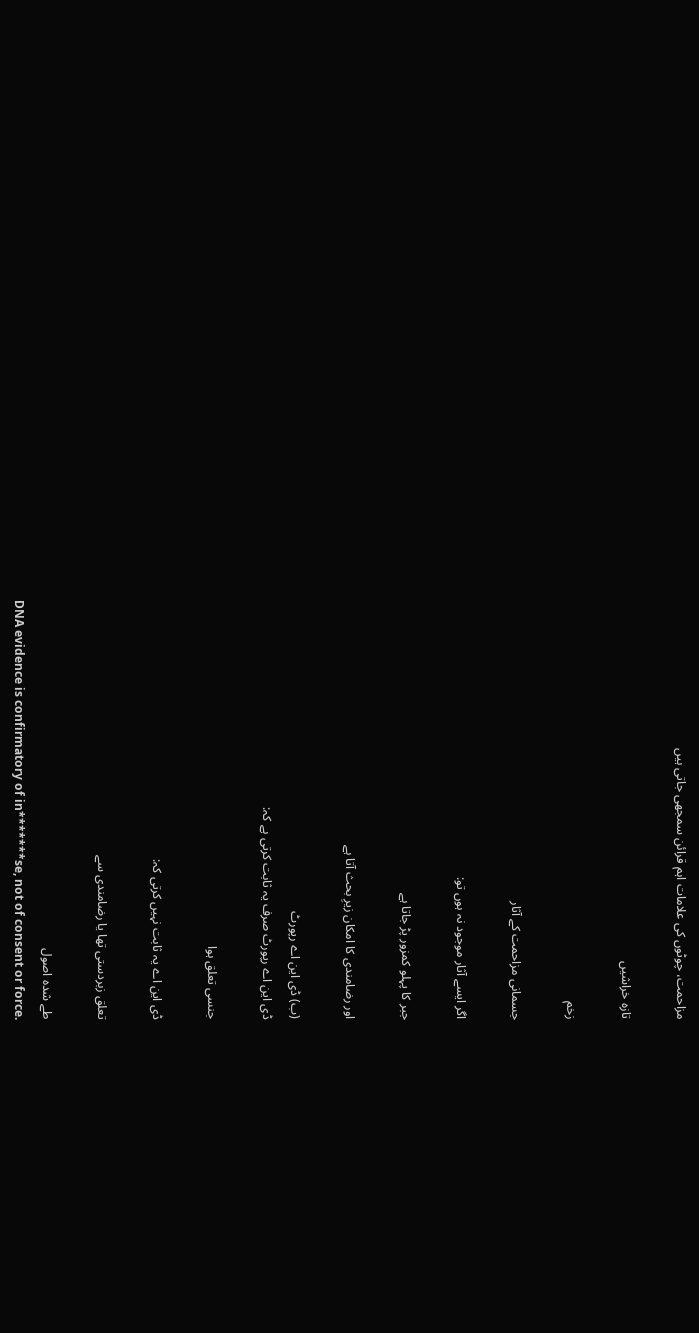مزاحمت، چوٹوں کی علامات اہم قرائن سمجھی جاتی ہیں

تازہ خراشیں

زخم

جسمانی مزاحمت کے آثار

اگر ایسے آثار موجود نہ ہوں تو:

جبر کا پہلو کمزور پڑ جاتا ہے

اور رضامندی کا امکان زیرِ بحث آتا ہے

(ب) ڈی این اے رپورٹ
ڈی این اے رپورٹ صرف یہ ثابت کرتی ہے کہ:

جنسی تعلق ہوا

ڈی این اے یہ ثابت نہیں کرتی کہ:

تعلق زبردستی تھا یا رضامندی سے

طے شدہ اصول
DNA evidence is confirmatory of in*******se, not of consent or force.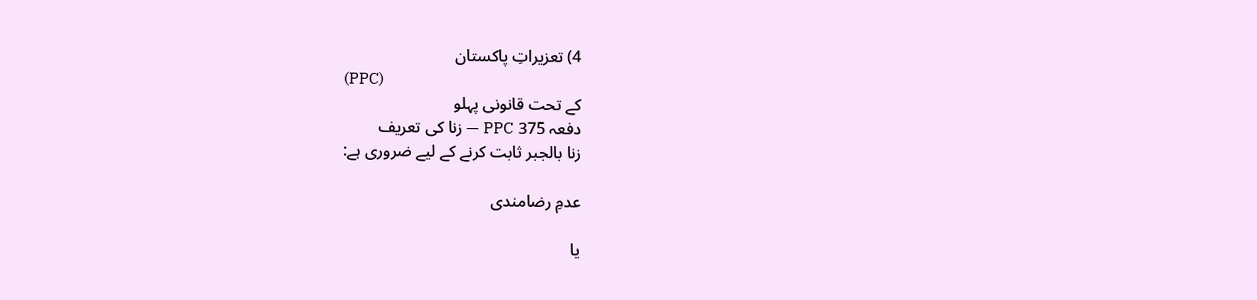4) تعزیراتِ پاکستان
(PPC)
کے تحت قانونی پہلو
دفعہ 375 PPC — زنا کی تعریف
زنا بالجبر ثابت کرنے کے لیے ضروری ہے:

عدمِ رضامندی

یا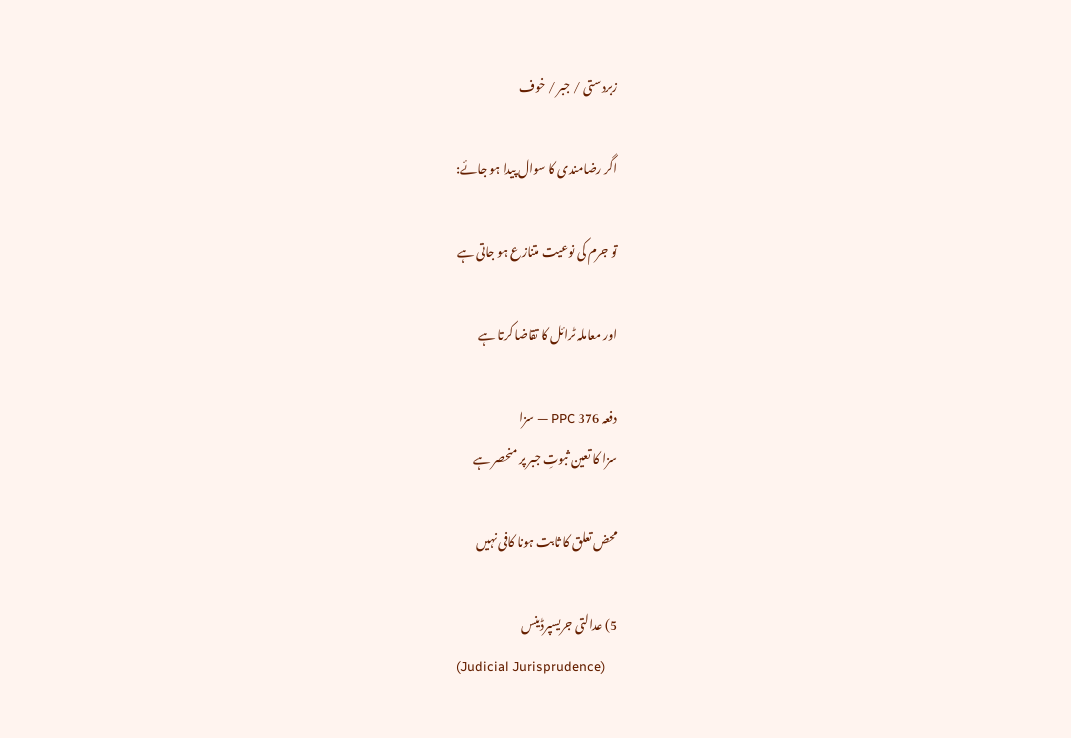زبردستی / جبر / خوف

اگر رضامندی کا سوال پیدا ہو جائے:

تو جرم کی نوعیت متنازع ہو جاتی ہے

اور معاملہ ٹرائل کا تقاضا کرتا ہے

دفعہ 376 PPC — سزا
سزا کا تعین ثبوتِ جبر پر منحصر ہے

محض تعلق کا ثابت ہونا کافی نہیں

5) عدالتی جریسپرڈینس
(Judicial Jurisprudence)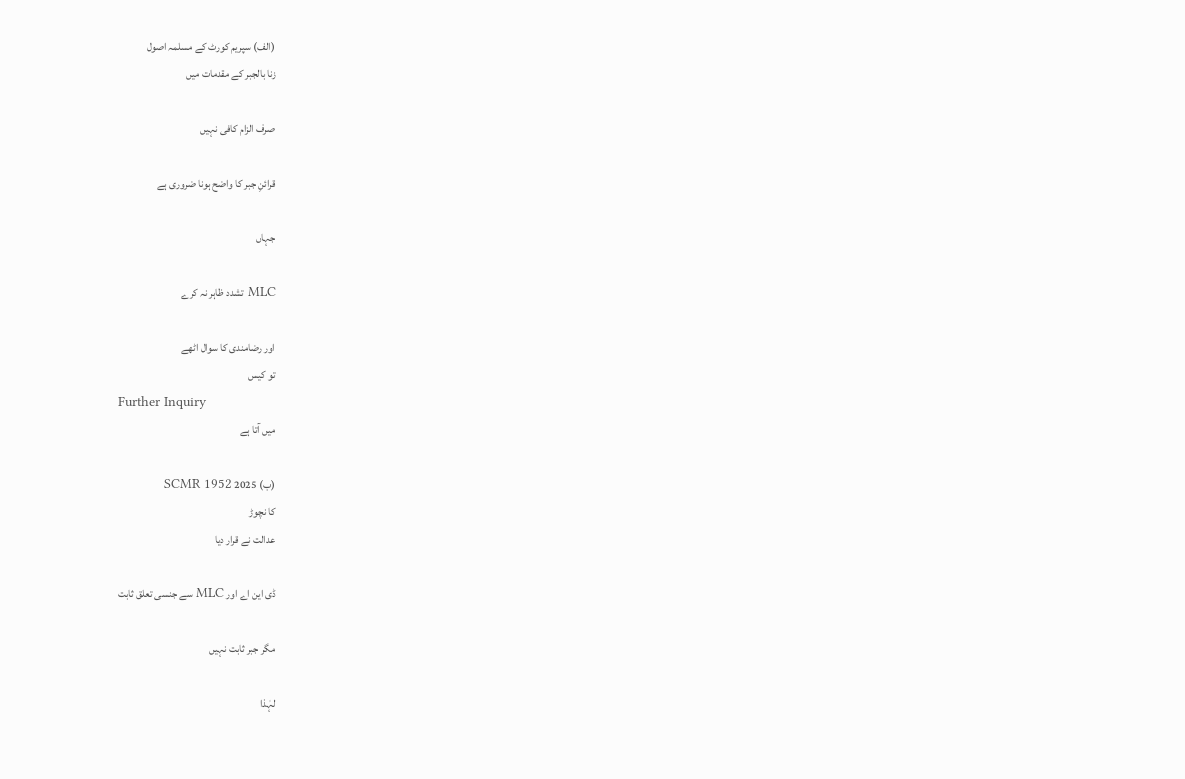(الف) سپریم کورٹ کے مسلمہ اصول
زنا بالجبر کے مقدمات میں

صرف الزام کافی نہیں

قرائنِ جبر کا واضح ہونا ضروری ہے

جہاں

MLC تشدد ظاہر نہ کرے

اور رضامندی کا سوال اٹھے
تو کیس
Further Inquiry
میں آتا ہے

(ب) 2025 SCMR 1952
کا نچوڑ
عدالت نے قرار دیا

ڈی این اے اور MLC سے جنسی تعلق ثابت

مگر جبر ثابت نہیں

لہٰذا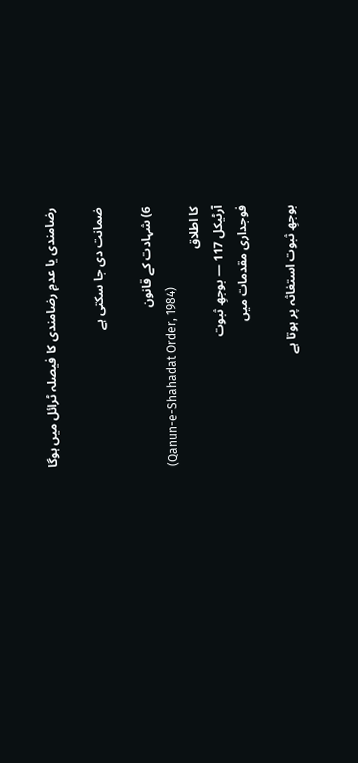رضامندی یا عدمِ رضامندی کا فیصلہ ٹرائل میں ہوگا

ضمانت دی جا سکتی ہے

6) شہادت کے قانون
(Qanun-e-Shahadat Order, 1984)
کا اطلاق
آرٹیکل 117 — بوجھِ ثبوت
فوجداری مقدمات میں

بوجھِ ثبوت استغاثہ پر ہوتا ہے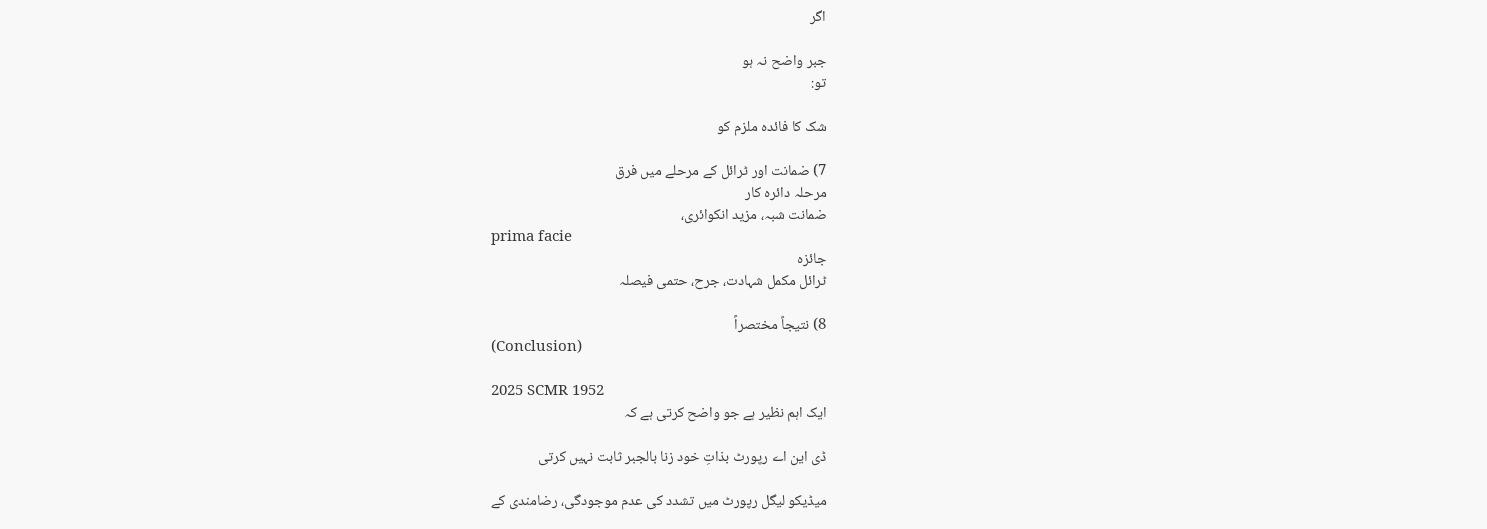اگر

جبر واضح نہ ہو
تو:

شک کا فائدہ ملزم کو

7) ضمانت اور ٹرائل کے مرحلے میں فرق
مرحلہ دائرہ کار
ضمانت شبہ، مزید انکوائری،
prima facie
جائزہ
ٹرائل مکمل شہادت، جرح، حتمی فیصلہ

8) نتیجاً مختصراً
(Conclusion)

2025 SCMR 1952
ایک اہم نظیر ہے جو واضح کرتی ہے کہ

ڈی این اے رپورٹ بذاتِ خود زنا بالجبر ثابت نہیں کرتی

میڈیکو لیگل رپورٹ میں تشدد کی عدم موجودگی، رضامندی کے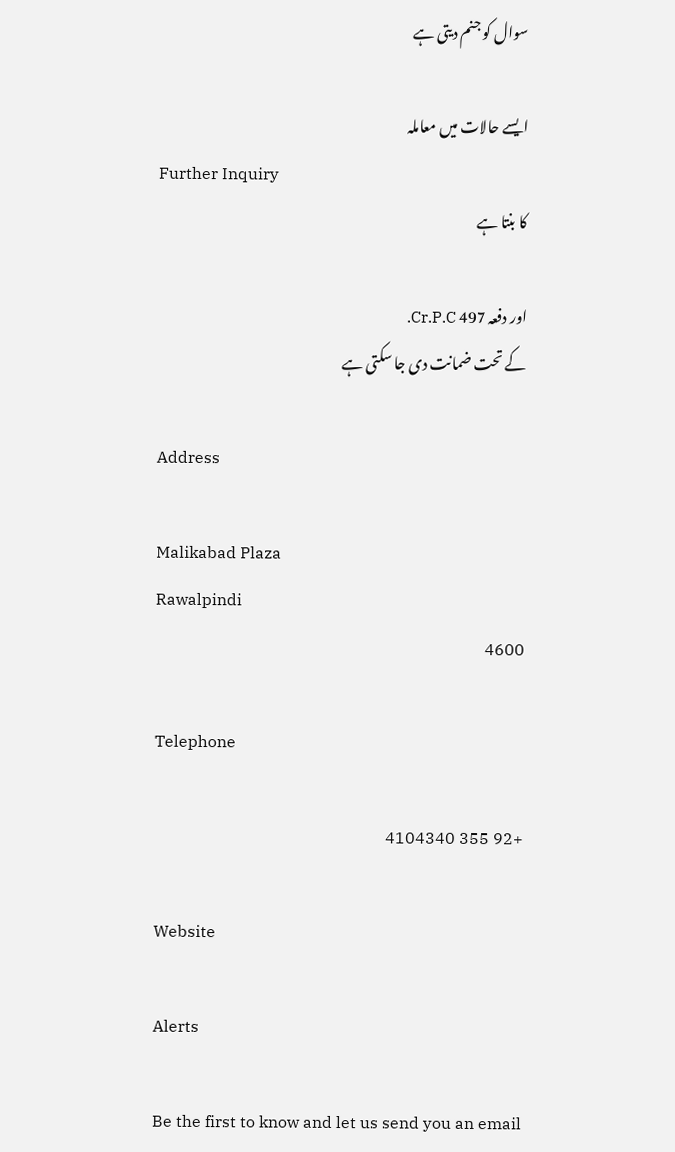سوال کو جنم دیتی ہے

ایسے حالات میں معاملہ
Further Inquiry
کا بنتا ہے

اور دفعہ 497 Cr.P.C.
کے تحت ضمانت دی جا سکتی ہے

Address

Malikabad Plaza
Rawalpindi
4600

Telephone

+92 355 4104340

Website

Alerts

Be the first to know and let us send you an email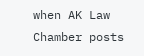when AK Law Chamber posts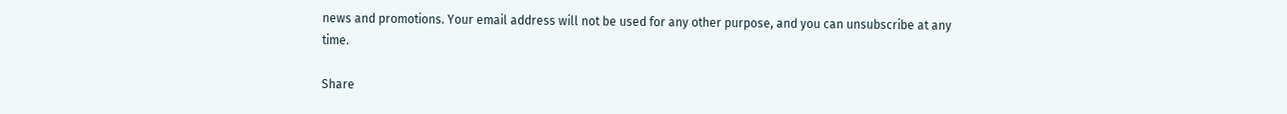news and promotions. Your email address will not be used for any other purpose, and you can unsubscribe at any time.

Share